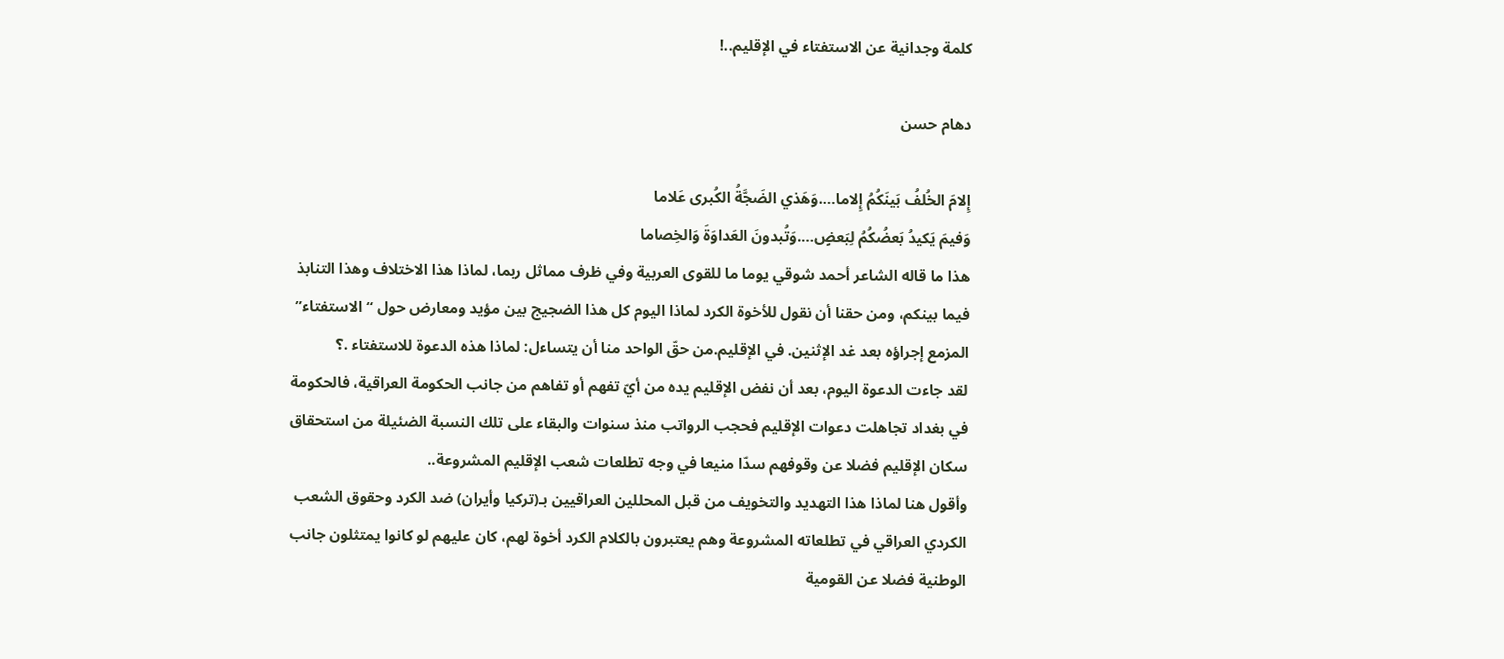كلمة وجدانية عن الاستفتاء في الإقليم..!

دهام حسن

إِلامَ الخُلفُ بَينَكُمُ إِلاما….وَهَذي الضَجَّةُ الكُبرى عَلاما
وَفيمَ يَكيدُ بَعضُكُمُ لِبَعضٍ….وَتُبدونَ العَداوَةَ وَالخِصاما
هذا ما قاله الشاعر أحمد شوقي يوما ما للقوى العربية وفي ظرف مماثل ربما، لماذا هذا الاختلاف وهذا التنابذ فيما بينكم، ومن حقنا أن نقول للأخوة الكرد لماذا اليوم كل هذا الضجيج بين مؤيد ومعارض حول “الاستفتاء” المزمع إجراؤه بعد غد الإثنين. في الإقليم.من حقّ الواحد منا أن يتساءل: لماذا هذه الدعوة للاستفتاء .؟
لقد جاءت الدعوة اليوم، بعد أن نفض الإقليم يده من أيّ تفهم أو تفاهم من جانب الحكومة العراقية، فالحكومة في بغداد تجاهلت دعوات الإقليم فحجب الرواتب منذ سنوات والبقاء على تلك النسبة الضئيلة من استحقاق سكان الإقليم فضلا عن وقوفهم سدّا منيعا في وجه تطلعات شعب الإقليم المشروعة..
وأقول هنا لماذا هذا التهديد والتخويف من قبل المحللين العراقيين بـ(تركيا وأيران) ضد الكرد وحقوق الشعب الكردي العراقي في تطلعاته المشروعة وهم يعتبرون بالكلام الكرد أخوة لهم، كان عليهم لو كانوا يمتثلون جانب الوطنية فضلا عن القومية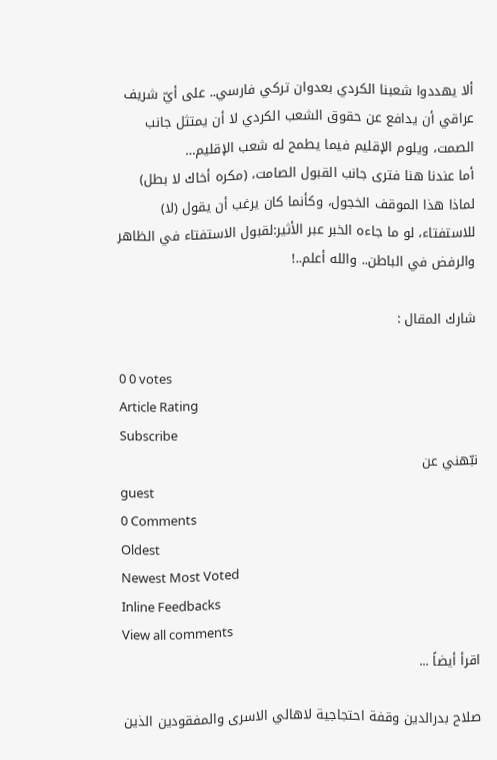ألا يهددوا شعبنا الكردي بعدوان تركي فارسي.. على أيّ شريف عراقي أن يدافع عن حقوق الشعب الكردي لا أن يمتثل جانب الصمت، ويلوم الإقليم فيما يطمح له شعب الإقليم…
أما عندنا هنا فترى جانب القبول الصامت، (مكره أخاك لا بطل) لماذا هذا الموقف الخجول، وكأنما كان يرغب أن يقول (لا) للاستفتاء، لو ما جاءه الخبر عبر الأثير:لقبول الاستفتاء في الظاهر والرفض في الباطن.. والله أعلم..!

شارك المقال :

0 0 votes
Article Rating
Subscribe
نبّهني عن
guest
0 Comments
Oldest
Newest Most Voted
Inline Feedbacks
View all comments
اقرأ أيضاً ...

صلاح بدرالدين وقفة احتجاجية لاهالي الاسرى والمفقودين الذين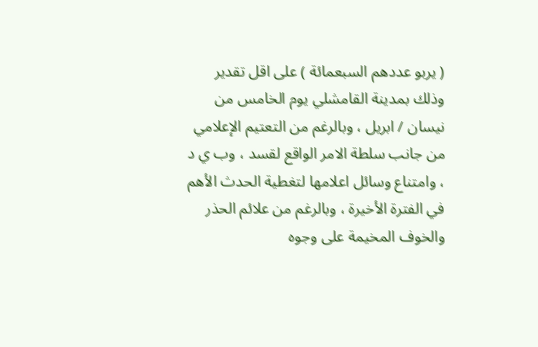( يربو عددهم السبعمائة ) على اقل تقدير وذلك بمدينة القامشلي يوم الخامس من نيسان / ابريل ، وبالرغم من التعتيم الإعلامي من جانب سلطة الامر الواقع لقسد ، وب ي د ، وامتناع وسائل اعلامها لتغطية الحدث الأهم في الفترة الأخيرة ، وبالرغم من علائم الحذر والخوف المخيمة على وجوه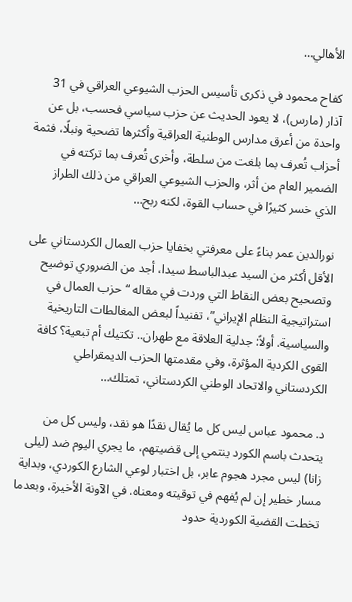الأهالي…

كفاح محمود في ذكرى تأسيس الحزب الشيوعي العراقي في 31 آذار (مارس)، لا يعود الحديث عن حزب سياسي فحسب، بل عن واحدة من أعرق مدارس الوطنية العراقية وأكثرها تضحية ونبلًا، فثمة أحزاب تُعرف بما بلغت من سلطة، وأخرى تُعرف بما تركته في الضمير العام من أثر، والحزب الشيوعي العراقي من ذلك الطراز الذي خسر كثيرًا في حساب القوة، لكنه ربح…

نورالدين عمر بناءً على معرفتي بخفايا حزب العمال الكردستاني على الأقل أكثر من السيد عبدالباسط سيدا، أجد من الضروري توضيح وتصحيح بعض النقاط التي وردت في مقاله “حزب العمال في استراتيجية النظام الإيراني”، تفنيداً لبعض المغالطات التاريخية والسياسية. أولاً: جدلية العلاقة مع طهران.. تكتيك أم تبعية؟ كافة القوى الكردية المؤثرة، وفي مقدمتها الحزب الديمقراطي الكردستاني والاتحاد الوطني الكردستاني، تمتلك…

د. محمود عباس ليس كل ما يُقال نقدًا هو نقد، وليس كل من يتحدث باسم الكورد ينتمي إلى قضيتهم، ما يجري اليوم ضد (ليلى زانا) ليس مجرد هجوم عابر، بل اختبار لوعي الشارع الكوردي، وبداية مسار خطير إن لم يُفهم في توقيته ومعناه. في الآونة الأخيرة، وبعدما تخطت القضية الكوردية حدود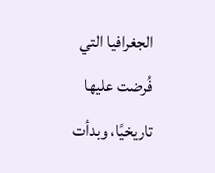الجغرافيا التي فُرضت عليها تاريخيًا، وبدأت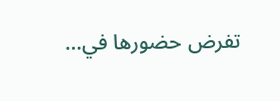تفرض حضورها في…